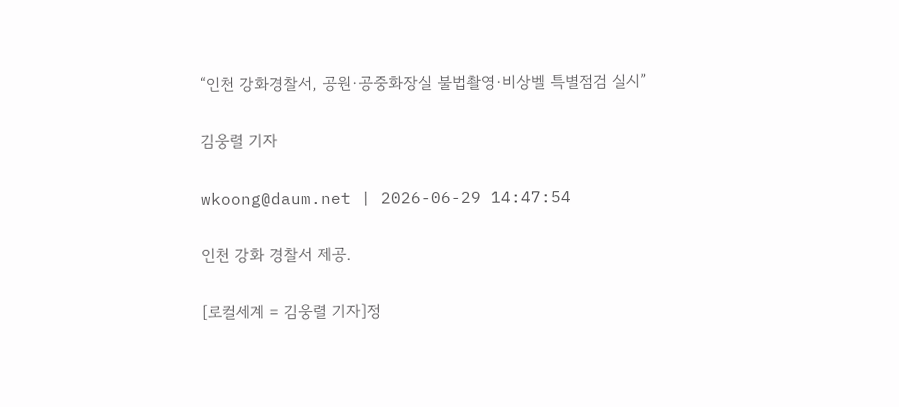“인천 강화경찰서, 공원·공중화장실 불법촬영·비상벨 특별점검 실시”

김웅렬 기자

wkoong@daum.net | 2026-06-29 14:47:54

인천 강화 경찰서 제공.

[로컬세계 = 김웅렬 기자]정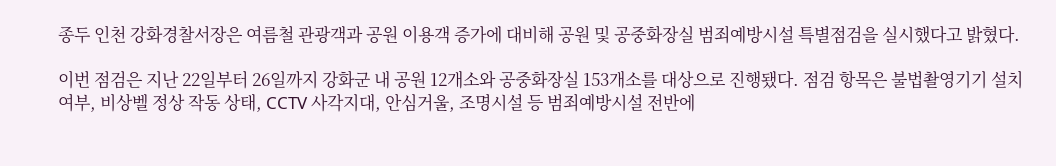종두 인천 강화경찰서장은 여름철 관광객과 공원 이용객 증가에 대비해 공원 및 공중화장실 범죄예방시설 특별점검을 실시했다고 밝혔다.

이번 점검은 지난 22일부터 26일까지 강화군 내 공원 12개소와 공중화장실 153개소를 대상으로 진행됐다. 점검 항목은 불법촬영기기 설치 여부, 비상벨 정상 작동 상태, CCTV 사각지대, 안심거울, 조명시설 등 범죄예방시설 전반에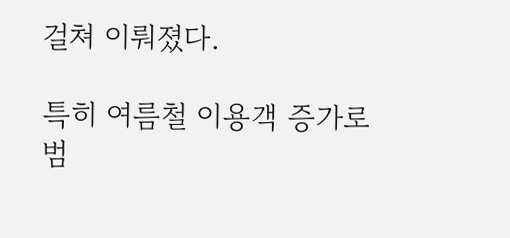걸쳐 이뤄졌다.

특히 여름철 이용객 증가로 범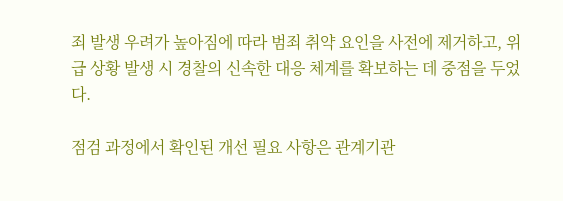죄 발생 우려가 높아짐에 따라 범죄 취약 요인을 사전에 제거하고, 위급 상황 발생 시 경찰의 신속한 대응 체계를 확보하는 데 중점을 두었다.

점검 과정에서 확인된 개선 필요 사항은 관계기관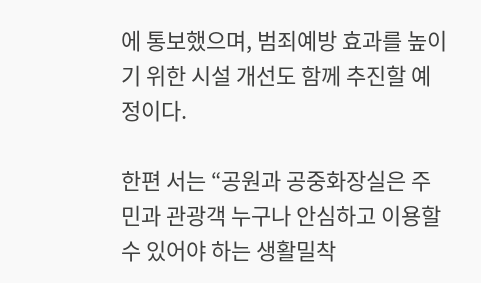에 통보했으며, 범죄예방 효과를 높이기 위한 시설 개선도 함께 추진할 예정이다.

한편 서는 “공원과 공중화장실은 주민과 관광객 누구나 안심하고 이용할 수 있어야 하는 생활밀착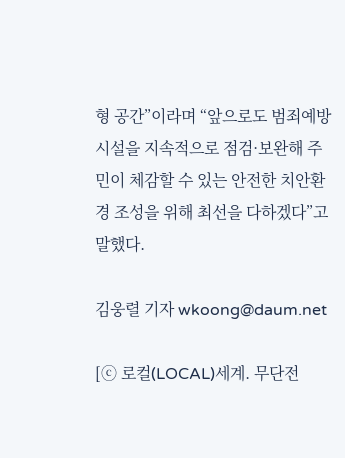형 공간”이라며 “앞으로도 범죄예방시설을 지속적으로 점검·보완해 주민이 체감할 수 있는 안전한 치안환경 조성을 위해 최선을 다하겠다”고 말했다.

김웅렬 기자 wkoong@daum.net

[ⓒ 로컬(LOCAL)세계. 무단전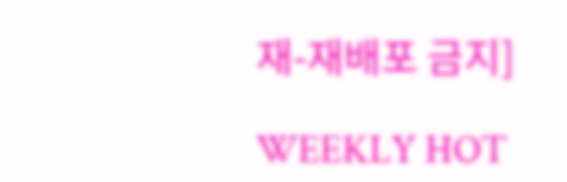재-재배포 금지]

WEEKLY HOT